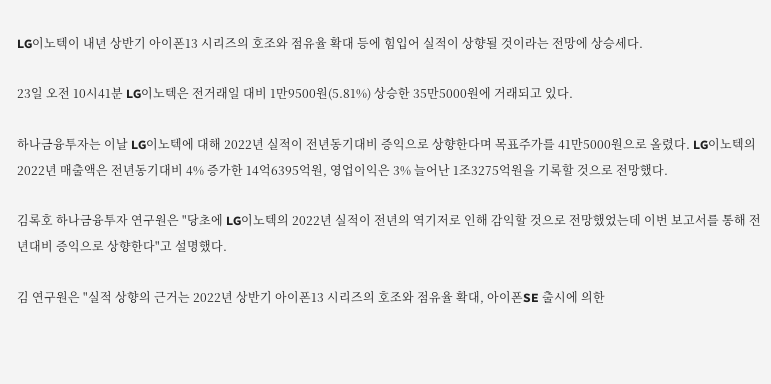LG이노텍이 내년 상반기 아이폰13 시리즈의 호조와 점유율 확대 등에 힘입어 실적이 상향될 것이라는 전망에 상승세다.

23일 오전 10시41분 LG이노텍은 전거래일 대비 1만9500원(5.81%) 상승한 35만5000원에 거래되고 있다.

하나금융투자는 이날 LG이노텍에 대해 2022년 실적이 전년동기대비 증익으로 상향한다며 목표주가를 41만5000원으로 올렸다. LG이노텍의 2022년 매출액은 전년동기대비 4% 증가한 14억6395억원, 영업이익은 3% 늘어난 1조3275억원을 기록할 것으로 전망했다.

김록호 하나금융투자 연구원은 "당초에 LG이노텍의 2022년 실적이 전년의 역기저로 인해 감익할 것으로 전망했었는데 이번 보고서를 통해 전년대비 증익으로 상향한다"고 설명했다.

김 연구원은 "실적 상향의 근거는 2022년 상반기 아이폰13 시리즈의 호조와 점유율 확대, 아이폰SE 출시에 의한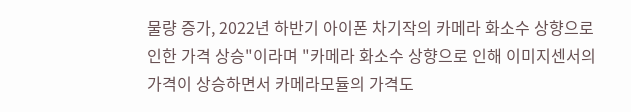물량 증가, 2022년 하반기 아이폰 차기작의 카메라 화소수 상향으로 인한 가격 상승"이라며 "카메라 화소수 상향으로 인해 이미지센서의 가격이 상승하면서 카메라모듈의 가격도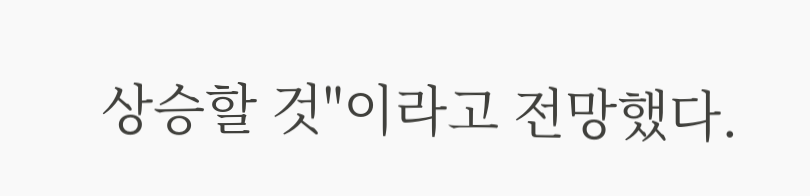상승할 것"이라고 전망했다.